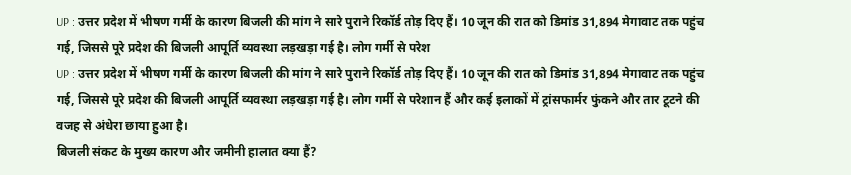UP : उत्तर प्रदेश में भीषण गर्मी के कारण बिजली की मांग ने सारे पुराने रिकॉर्ड तोड़ दिए हैं। 10 जून की रात को डिमांड 31,894 मेगावाट तक पहुंच गई, जिससे पूरे प्रदेश की बिजली आपूर्ति व्यवस्था लड़खड़ा गई है। लोग गर्मी से परेश
UP : उत्तर प्रदेश में भीषण गर्मी के कारण बिजली की मांग ने सारे पुराने रिकॉर्ड तोड़ दिए हैं। 10 जून की रात को डिमांड 31,894 मेगावाट तक पहुंच गई, जिससे पूरे प्रदेश की बिजली आपूर्ति व्यवस्था लड़खड़ा गई है। लोग गर्मी से परेशान हैं और कई इलाकों में ट्रांसफार्मर फुंकने और तार टूटने की वजह से अंधेरा छाया हुआ है।
बिजली संकट के मुख्य कारण और जमीनी हालात क्या हैं?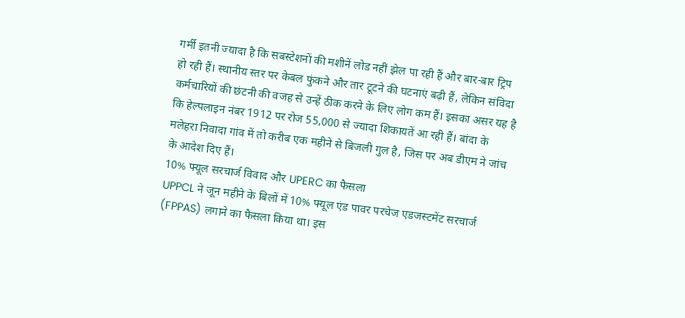गर्मी इतनी ज्यादा है कि सबस्टेशनों की मशीनें लोड नहीं झेल पा रही हैं और बार-बार ट्रिप हो रही हैं। स्थानीय स्तर पर केबल फुंकने और तार टूटने की घटनाएं बढ़ी हैं, लेकिन संविदा कर्मचारियों की छंटनी की वजह से उन्हें ठीक करने के लिए लोग कम हैं। इसका असर यह है कि हेल्पलाइन नंबर 1912 पर रोज 55,000 से ज्यादा शिकायतें आ रही हैं। बांदा के मलेहरा निवादा गांव में तो करीब एक महीने से बिजली गुल है, जिस पर अब डीएम ने जांच के आदेश दिए हैं।
10% फ्यूल सरचार्ज विवाद और UPERC का फैसला
UPPCL ने जून महीने के बिलों में 10% फ्यूल एंड पावर परचेज एडजस्टमेंट सरचार्ज (FPPAS) लगाने का फैसला किया था। इस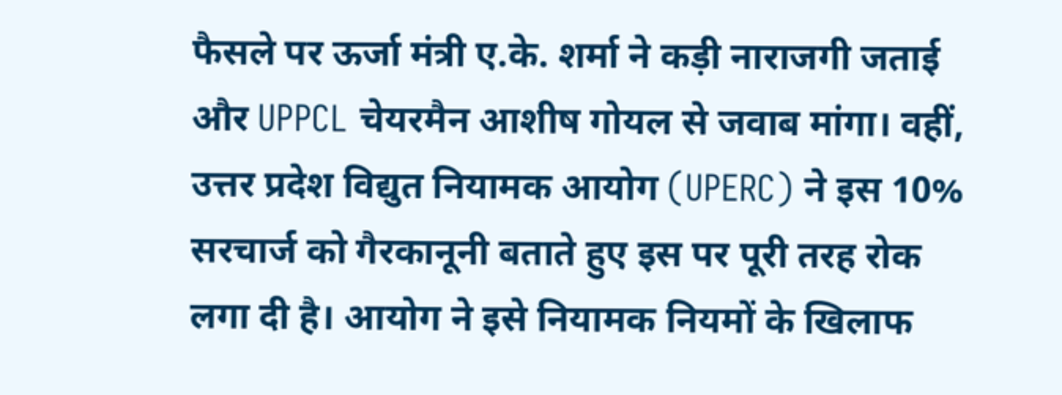फैसले पर ऊर्जा मंत्री ए.के. शर्मा ने कड़ी नाराजगी जताई और UPPCL चेयरमैन आशीष गोयल से जवाब मांगा। वहीं, उत्तर प्रदेश विद्युत नियामक आयोग (UPERC) ने इस 10% सरचार्ज को गैरकानूनी बताते हुए इस पर पूरी तरह रोक लगा दी है। आयोग ने इसे नियामक नियमों के खिलाफ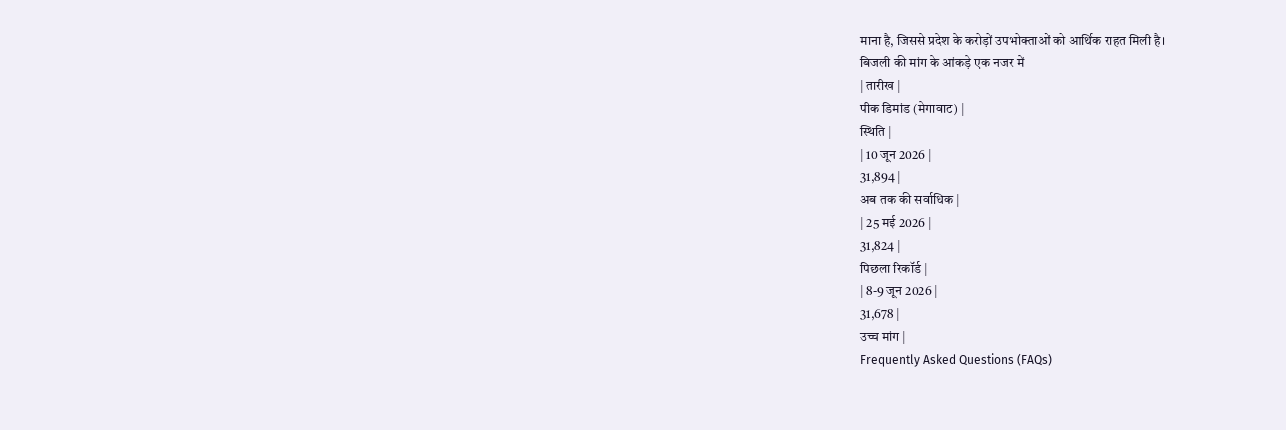माना है, जिससे प्रदेश के करोड़ों उपभोक्ताओं को आर्थिक राहत मिली है।
बिजली की मांग के आंकड़े एक नजर में
| तारीख |
पीक डिमांड (मेगावाट) |
स्थिति |
| 10 जून 2026 |
31,894 |
अब तक की सर्वाधिक |
| 25 मई 2026 |
31,824 |
पिछला रिकॉर्ड |
| 8-9 जून 2026 |
31,678 |
उच्च मांग |
Frequently Asked Questions (FAQs)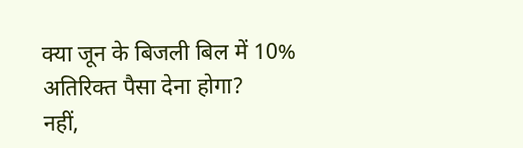क्या जून के बिजली बिल में 10% अतिरिक्त पैसा देना होगा?
नहीं,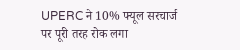UPERC ने 10% फ्यूल सरचार्ज पर पूरी तरह रोक लगा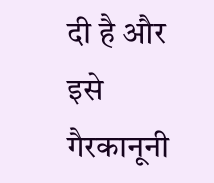दी है और इसे गैरकानूनी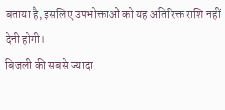बताया है, इसलिए उपभोक्ताओं को यह अतिरिक्त राशि नहीं देनी होगी।
बिजली की सबसे ज्यादा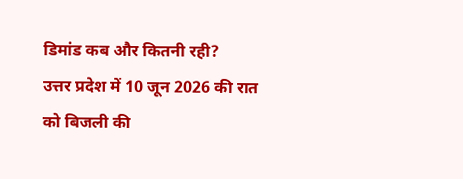डिमांड कब और कितनी रही?
उत्तर प्रदेश में 10 जून 2026 की रात को बिजली की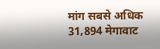मांग सबसे अधिक 31,894 मेगावाट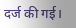दर्ज की गई।